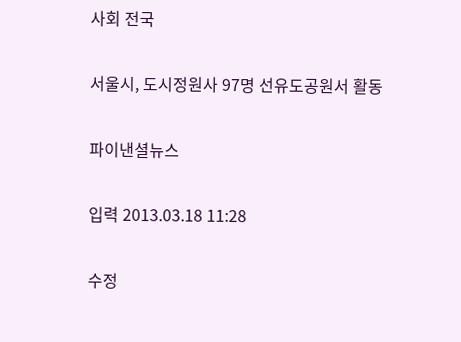사회 전국

서울시, 도시정원사 97명 선유도공원서 활동

파이낸셜뉴스

입력 2013.03.18 11:28

수정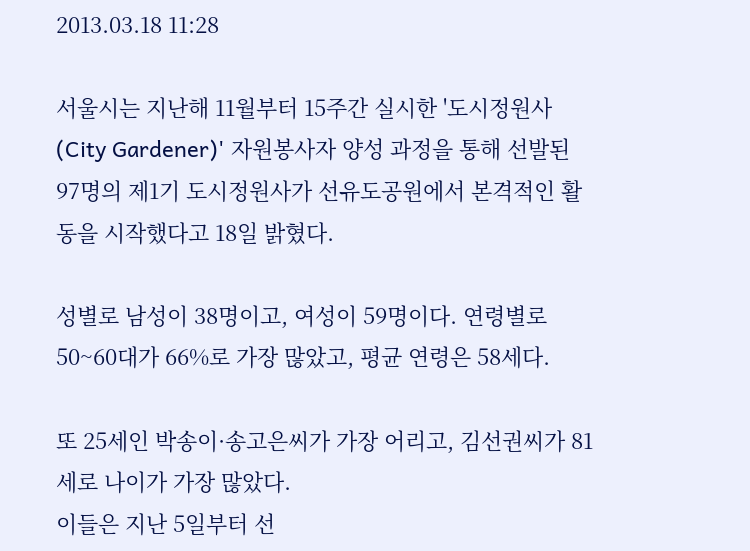2013.03.18 11:28

서울시는 지난해 11월부터 15주간 실시한 '도시정원사(City Gardener)' 자원봉사자 양성 과정을 통해 선발된 97명의 제1기 도시정원사가 선유도공원에서 본격적인 활동을 시작했다고 18일 밝혔다.

성별로 남성이 38명이고, 여성이 59명이다. 연령별로 50~60대가 66%로 가장 많았고, 평균 연령은 58세다.

또 25세인 박송이·송고은씨가 가장 어리고, 김선권씨가 81세로 나이가 가장 많았다.
이들은 지난 5일부터 선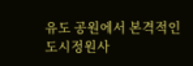유도 공원에서 본격적인 도시정원사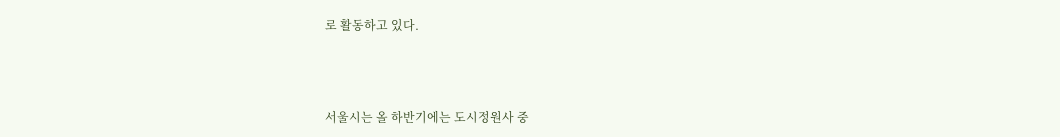로 활동하고 있다.



서울시는 올 하반기에는 도시정원사 중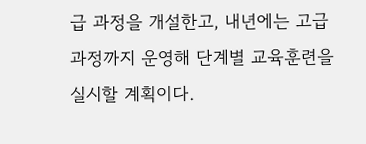급 과정을 개설한고, 내년에는 고급과정까지 운영해 단계별 교육훈련을 실시할 계획이다.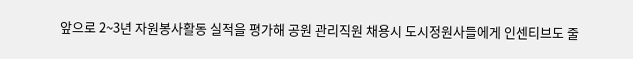앞으로 2~3년 자원봉사활동 실적을 평가해 공원 관리직원 채용시 도시정원사들에게 인센티브도 줄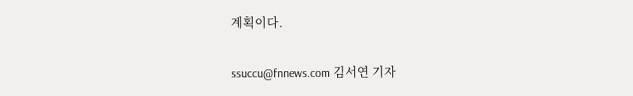계획이다.

ssuccu@fnnews.com 김서연 기자